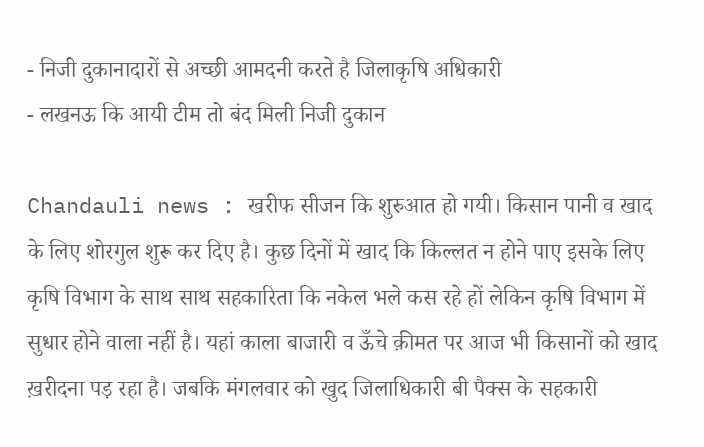- निजी दुकानादारों से अच्छी आमदनी करते है जिलाकृषि अधिकारी
- लखनऊ कि आयी टीम तो बंद मिली निजी दुकान

Chandauli news : खरीफ सीजन कि शुरुआत हो गयी। किसान पानी व खाद के लिए शोरगुल शुरू कर दिए है। कुछ दिनों में खाद कि किल्लत न होने पाए इसके लिए कृषि विभाग के साथ साथ सहकारिता कि नकेल भले कस रहे हों लेकिन कृषि विभाग में सुधार होने वाला नहीं है। यहां काला बाजारी व ऊँचे क़ीमत पर आज भी किसानों को खाद ख़रीदना पड़ रहा है। जबकि मंगलवार को खुद जिलाधिकारी बी पैक्स के सहकारी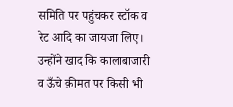समिति पर पहुंचकर स्टॉक व रेट आदि का जायजा लिए। उन्होंने खाद कि कालाबाजारी व ऊँचे क़ीमत पर किसी भी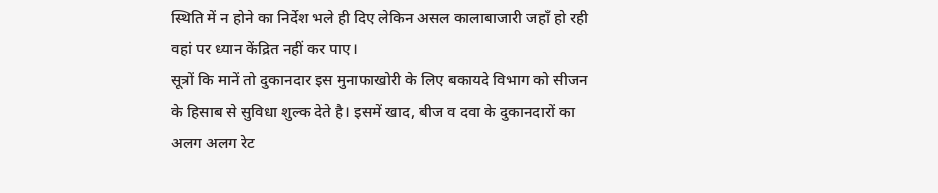स्थिति में न होने का निर्देश भले ही दिए लेकिन असल कालाबाजारी जहाँ हो रही वहां पर ध्यान केंद्रित नहीं कर पाए।
सूत्रों कि मानें तो दुकानदार इस मुनाफाखोरी के लिए बकायदे विभाग को सीजन के हिसाब से सुविधा शुल्क देते है। इसमें खाद, बीज व दवा के दुकानदारों का अलग अलग रेट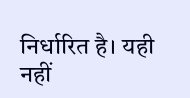निर्धारित है। यही नहीं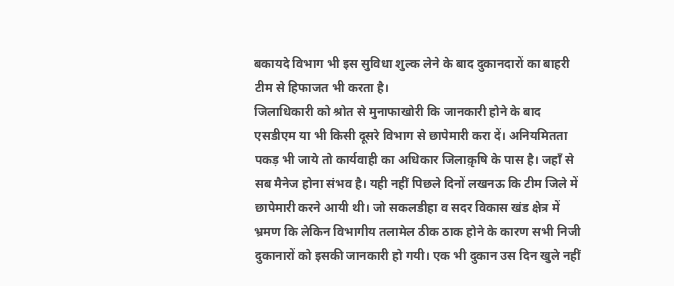बकायदे विभाग भी इस सुविधा शुल्क लेने के बाद दुकानदारों का बाहरी टीम से हिफाजत भी करता है।
जिलाधिकारी को श्रोत से मुनाफाखोरी कि जानकारी होने के बाद एसडीएम या भी किसी दूसरे विभाग से छापेमारी करा दें। अनियमितता पकड़ भी जाये तो कार्यवाही का अधिकार जिलाक़ृषि के पास है। जहाँ से सब मैनेज होना संभव है। यही नहीं पिछले दिनों लखनऊ कि टीम जिले में छापेमारी करने आयी थी। जो सकलडीहा व सदर विकास खंड क्षेत्र में भ्रमण कि लेकिन विभागीय तलामेल ठीक ठाक होने के कारण सभी निजी दुकानारों को इसकी जानकारी हो गयी। एक भी दुकान उस दिन खुले नहीं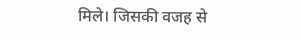मिले। जिसकी वजह से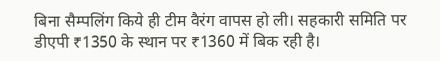बिना सैम्पलिंग किये ही टीम वैरंग वापस हो ली। सहकारी समिति पर डीएपी ₹1350 के स्थान पर ₹1360 में बिक रही है।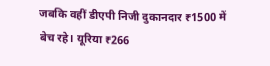जबकि वहीं डीएपी निजी दुकानदार ₹1500 में बेच रहे। यूरिया ₹266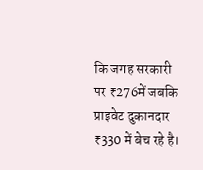कि जगह सरकारी पर ₹276में जबकि प्राइवेट दुकानदार ₹330 में बेच रहे है।